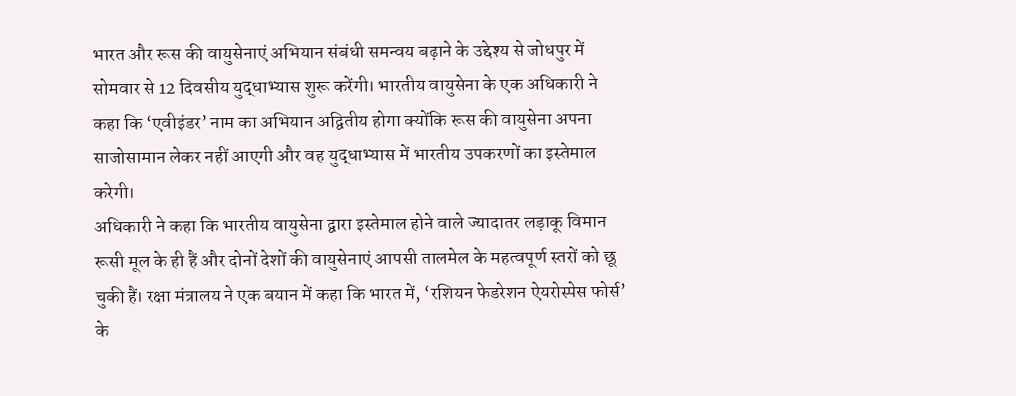भारत और रूस की वायुसेनाएं अभियान संबंधी समन्वय बढ़ाने के उद्देश्य से जोधपुर में सोमवार से 12 दिवसीय युद्धाभ्यास शुरू करेंगी। भारतीय वायुसेना के एक अधिकारी ने कहा कि ‘एवीइंडर’ नाम का अभियान अद्वितीय होगा क्योंकि रूस की वायुसेना अपना साजोसामान लेकर नहीं आएगी और वह युद्धाभ्यास में भारतीय उपकरणों का इस्तेमाल करेगी।
अधिकारी ने कहा कि भारतीय वायुसेना द्वारा इस्तेमाल होने वाले ज्यादातर लड़ाकू विमान रूसी मूल के ही हैं और दोनों देशों की वायुसेनाएं आपसी तालमेल के महत्वपूर्ण स्तरों को छू चुकी हैं। रक्षा मंत्रालय ने एक बयान में कहा कि भारत में, ‘रशियन फेडरेशन ऐयरोस्पेस फोर्स’ के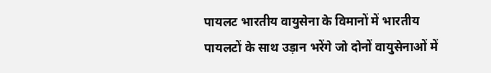पायलट भारतीय वायुसेना के विमानों में भारतीय पायलटों के साथ उड़ान भरेंगे जो दोनों वायुसेनाओं में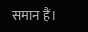समान हैं।